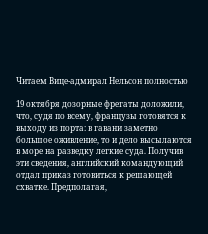Читаем Вице-адмирал Нельсон полностью

19 октября дозорные фрегаты доложили, что, судя по всему, французы готовятся к выходу из порта: в гавани заметно большое оживление, то и дело высылаются в море на разведку легкие суда. Получив эти сведения, английский командующий отдал приказ готовиться к решающей схватке. Предполагая,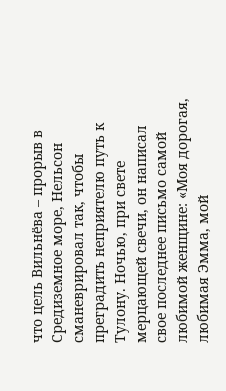что цель Вильнёва – прорыв в Средиземное море, Нельсон сманеврировал так, чтобы преградить неприятелю путь к Тулону. Ночью, при свете мерцающей свечи, он написал свое последнее письмо самой любимой женщине: «Моя дорогая, любимая Эмма, мой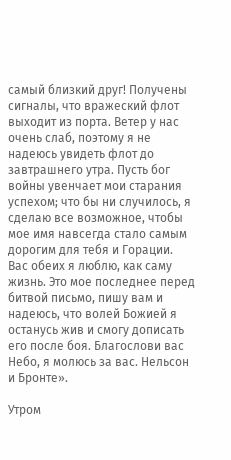самый близкий друг! Получены сигналы, что вражеский флот выходит из порта. Ветер у нас очень слаб, поэтому я не надеюсь увидеть флот до завтрашнего утра. Пусть бог войны увенчает мои старания успехом; что бы ни случилось, я сделаю все возможное, чтобы мое имя навсегда стало самым дорогим для тебя и Горации. Вас обеих я люблю, как саму жизнь. Это мое последнее перед битвой письмо, пишу вам и надеюсь, что волей Божией я останусь жив и смогу дописать его после боя. Благослови вас Небо, я молюсь за вас. Нельсон и Бронте».

Утром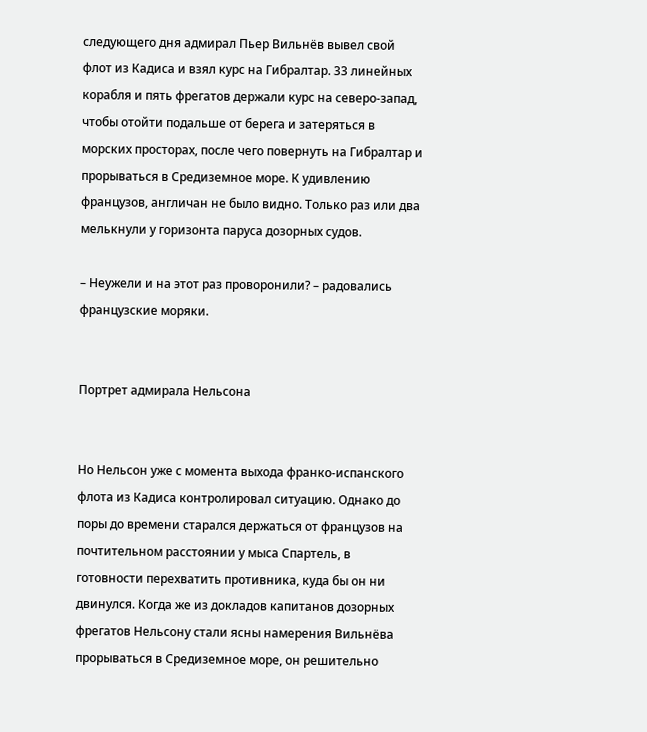следующего дня адмирал Пьер Вильнёв вывел свой флот из Кадиса и взял курс на Гибралтар. 33 линейных корабля и пять фрегатов держали курс на северо-запад, чтобы отойти подальше от берега и затеряться в морских просторах, после чего повернуть на Гибралтар и прорываться в Средиземное море. К удивлению французов, англичан не было видно. Только раз или два мелькнули у горизонта паруса дозорных судов.

– Неужели и на этот раз проворонили? – радовались французские моряки.


Портрет адмирала Нельсона


Но Нельсон уже с момента выхода франко-испанского флота из Кадиса контролировал ситуацию. Однако до поры до времени старался держаться от французов на почтительном расстоянии у мыса Спартель, в готовности перехватить противника, куда бы он ни двинулся. Когда же из докладов капитанов дозорных фрегатов Нельсону стали ясны намерения Вильнёва прорываться в Средиземное море, он решительно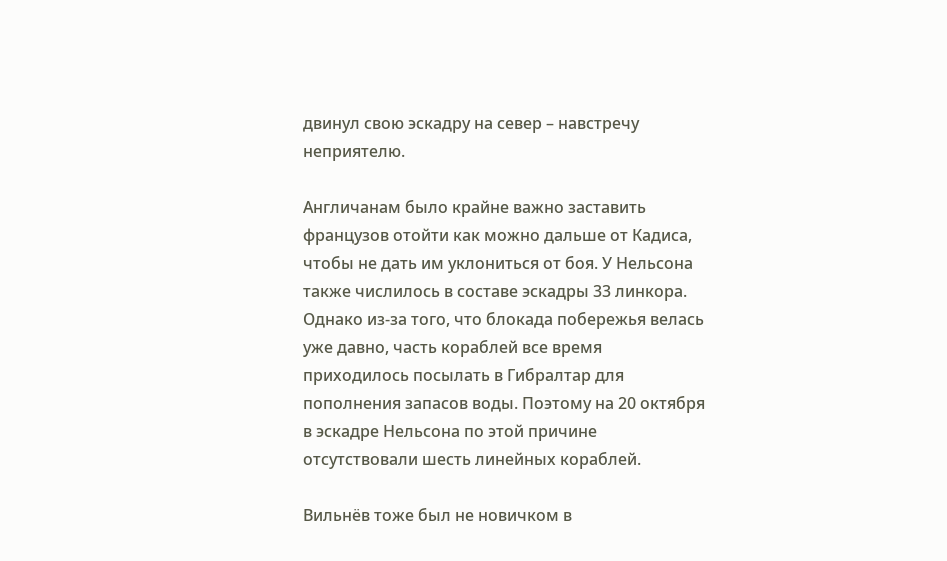двинул свою эскадру на север – навстречу неприятелю.

Англичанам было крайне важно заставить французов отойти как можно дальше от Кадиса, чтобы не дать им уклониться от боя. У Нельсона также числилось в составе эскадры 33 линкора. Однако из-за того, что блокада побережья велась уже давно, часть кораблей все время приходилось посылать в Гибралтар для пополнения запасов воды. Поэтому на 20 октября в эскадре Нельсона по этой причине отсутствовали шесть линейных кораблей.

Вильнёв тоже был не новичком в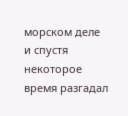морском деле и спустя некоторое время разгадал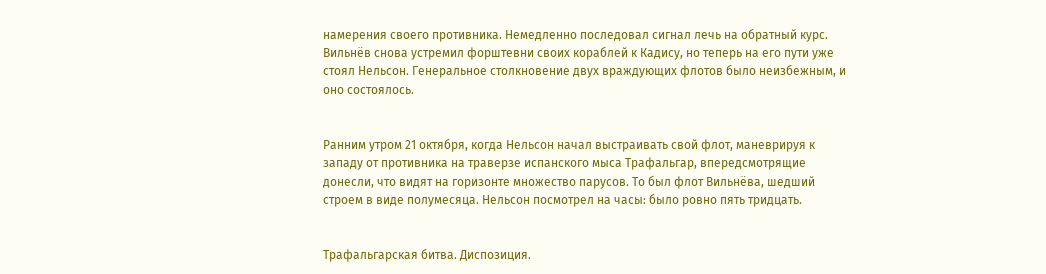намерения своего противника. Немедленно последовал сигнал лечь на обратный курс. Вильнёв снова устремил форштевни своих кораблей к Кадису, но теперь на его пути уже стоял Нельсон. Генеральное столкновение двух враждующих флотов было неизбежным, и оно состоялось.


Ранним утром 21 октября, когда Нельсон начал выстраивать свой флот, маневрируя к западу от противника на траверзе испанского мыса Трафальгар, впередсмотрящие донесли, что видят на горизонте множество парусов. То был флот Вильнёва, шедший строем в виде полумесяца. Нельсон посмотрел на часы: было ровно пять тридцать.


Трафальгарская битва. Диспозиция.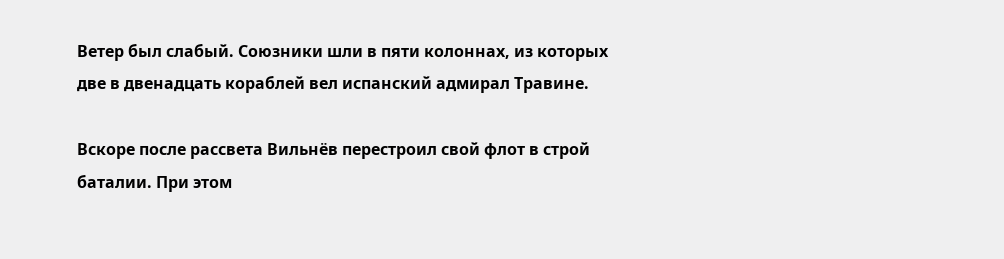Ветер был слабый. Союзники шли в пяти колоннах, из которых две в двенадцать кораблей вел испанский адмирал Травине.

Вскоре после рассвета Вильнёв перестроил свой флот в строй баталии. При этом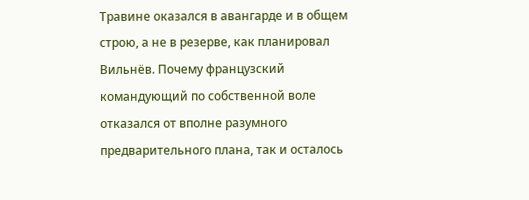Травине оказался в авангарде и в общем строю, а не в резерве, как планировал Вильнёв. Почему французский командующий по собственной воле отказался от вполне разумного предварительного плана, так и осталось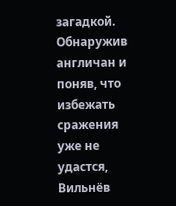загадкой. Обнаружив англичан и поняв, что избежать сражения уже не удастся, Вильнёв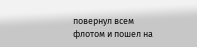повернул всем флотом и пошел на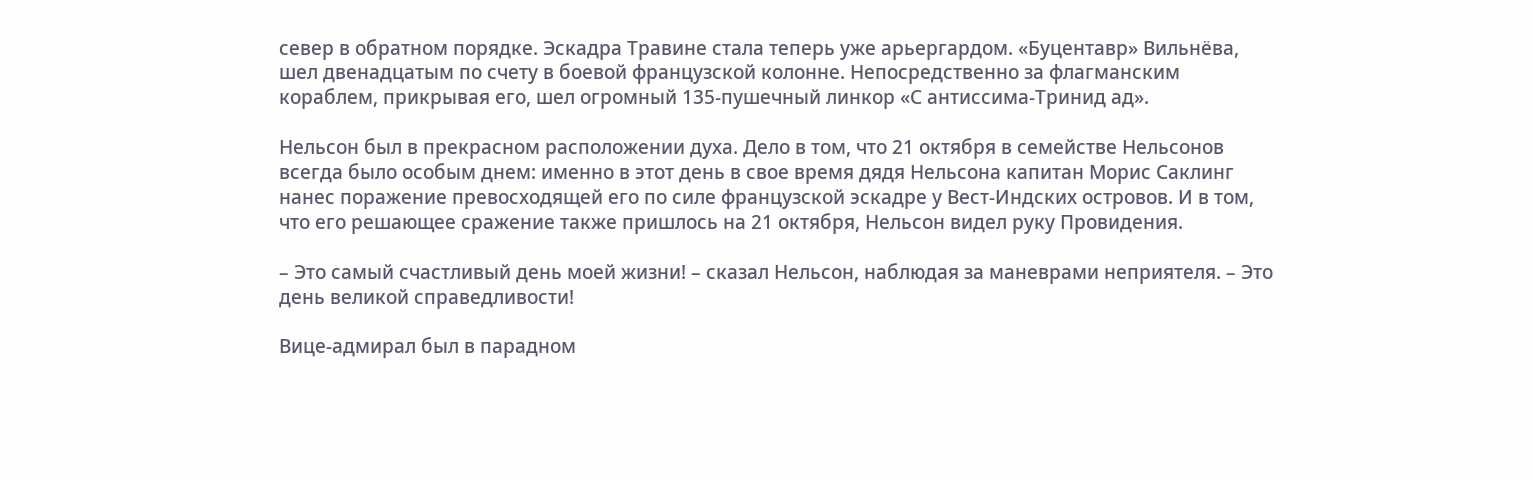север в обратном порядке. Эскадра Травине стала теперь уже арьергардом. «Буцентавр» Вильнёва, шел двенадцатым по счету в боевой французской колонне. Непосредственно за флагманским кораблем, прикрывая его, шел огромный 135-пушечный линкор «С антиссима-Тринид ад».

Нельсон был в прекрасном расположении духа. Дело в том, что 21 октября в семействе Нельсонов всегда было особым днем: именно в этот день в свое время дядя Нельсона капитан Морис Саклинг нанес поражение превосходящей его по силе французской эскадре у Вест-Индских островов. И в том, что его решающее сражение также пришлось на 21 октября, Нельсон видел руку Провидения.

– Это самый счастливый день моей жизни! – сказал Нельсон, наблюдая за маневрами неприятеля. – Это день великой справедливости!

Вице-адмирал был в парадном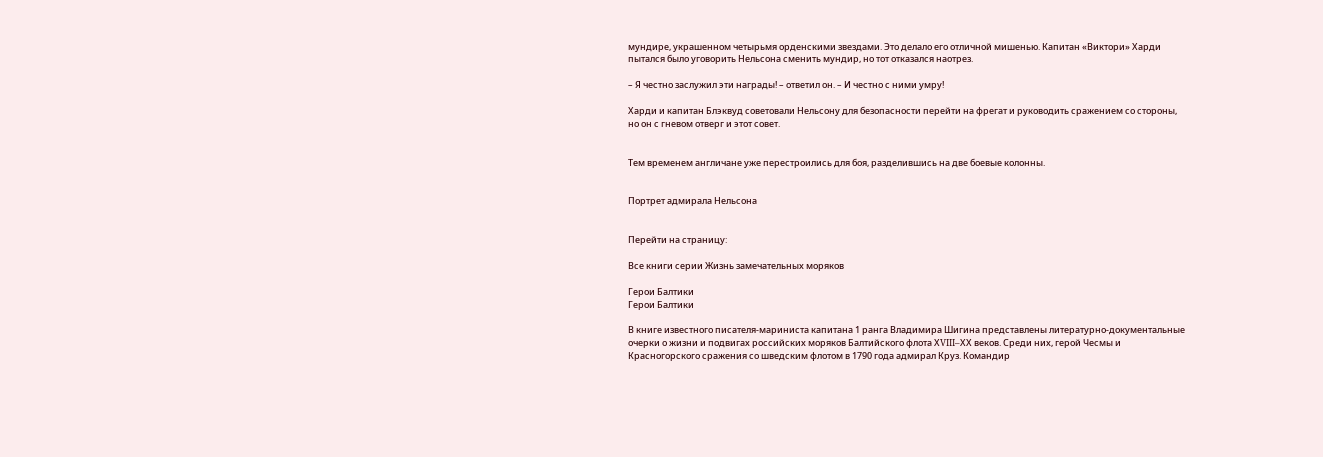мундире, украшенном четырьмя орденскими звездами. Это делало его отличной мишенью. Капитан «Виктори» Харди пытался было уговорить Нельсона сменить мундир, но тот отказался наотрез.

– Я честно заслужил эти награды! – ответил он. – И честно с ними умру!

Харди и капитан Блэквуд советовали Нельсону для безопасности перейти на фрегат и руководить сражением со стороны, но он с гневом отверг и этот совет.


Тем временем англичане уже перестроились для боя, разделившись на две боевые колонны.


Портрет адмирала Нельсона


Перейти на страницу:

Все книги серии Жизнь замечательных моряков

Герои Балтики
Герои Балтики

В книге известного писателя-мариниста капитана 1 ранга Владимира Шигина представлены литературно-документальные очерки о жизни и подвигах российских моряков Балтийского флота ХVIII–ХХ веков. Среди них, герой Чесмы и Красногорского сражения со шведским флотом в 1790 года адмирал Круз. Командир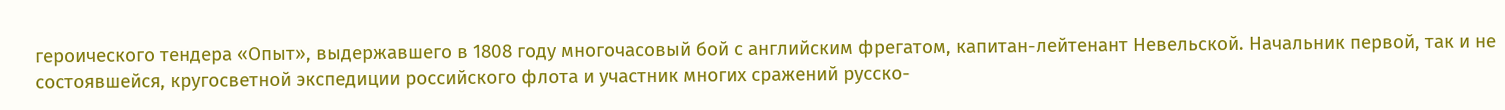героического тендера «Опыт», выдержавшего в 1808 году многочасовый бой с английским фрегатом, капитан-лейтенант Невельской. Начальник первой, так и не состоявшейся, кругосветной экспедиции российского флота и участник многих сражений русско-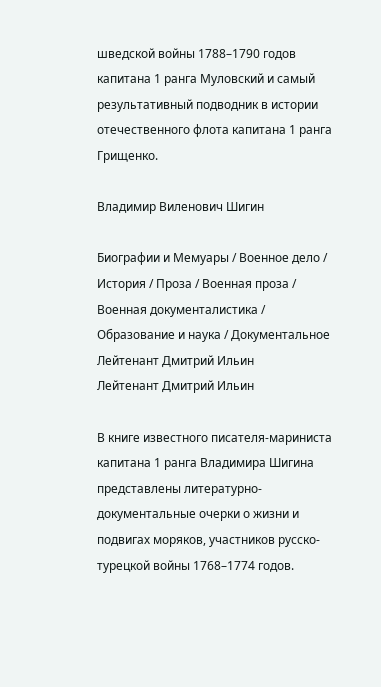шведской войны 1788–1790 годов капитана 1 ранга Муловский и самый результативный подводник в истории отечественного флота капитана 1 ранга Грищенко.

Владимир Виленович Шигин

Биографии и Мемуары / Военное дело / История / Проза / Военная проза / Военная документалистика / Образование и наука / Документальное
Лейтенант Дмитрий Ильин
Лейтенант Дмитрий Ильин

В книге известного писателя-мариниста капитана 1 ранга Владимира Шигина представлены литературно-документальные очерки о жизни и подвигах моряков, участников русско-турецкой войны 1768–1774 годов.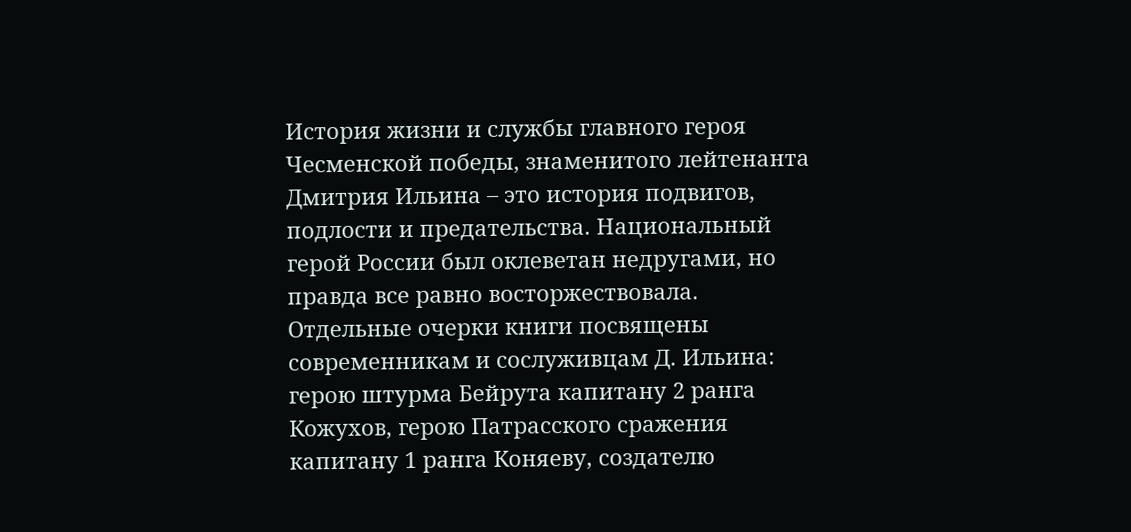История жизни и службы главного героя Чесменской победы, знаменитого лейтенанта Дмитрия Ильина – это история подвигов, подлости и предательства. Национальный герой России был оклеветан недругами, но правда все равно восторжествовала. Отдельные очерки книги посвящены современникам и сослуживцам Д. Ильина: герою штурма Бейрута капитану 2 ранга Кожухов, герою Патрасского сражения капитану 1 ранга Коняеву, создателю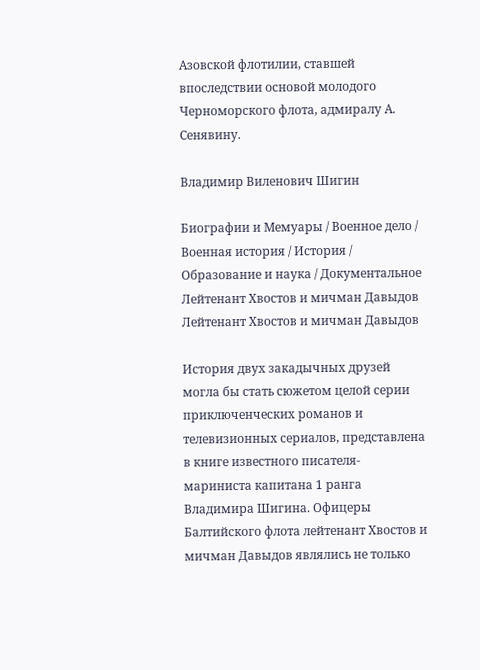Азовской флотилии, ставшей впоследствии основой молодого Черноморского флота, адмиралу А. Сенявину.

Владимир Виленович Шигин

Биографии и Мемуары / Военное дело / Военная история / История / Образование и наука / Документальное
Лейтенант Хвостов и мичман Давыдов
Лейтенант Хвостов и мичман Давыдов

История двух закадычных друзей могла бы стать сюжетом целой серии приключенческих романов и телевизионных сериалов, представлена в книге известного писателя-мариниста капитана 1 ранга Владимира Шигина. Офицеры Балтийского флота лейтенант Хвостов и мичман Давыдов являлись не только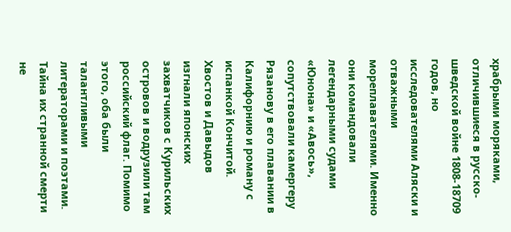храбрыми моряками, отличившиеся в русско-шведской войне 1808-18709 годов, но исследователями Аляски и отважными мореплавателями. Именно они командовали легендарными судами «Юнона» и «Авось», сопутствовали камергеру Рязанову в его плавании в Калифорнию и роману с испанкой Кончитой. Хвостов и Давыдов изгнали японских захватчиков с Курильских островов и водрузили там российский флаг. Помимо этого, оба были талантливыми литераторами и поэтами. Тайна их странной смерти не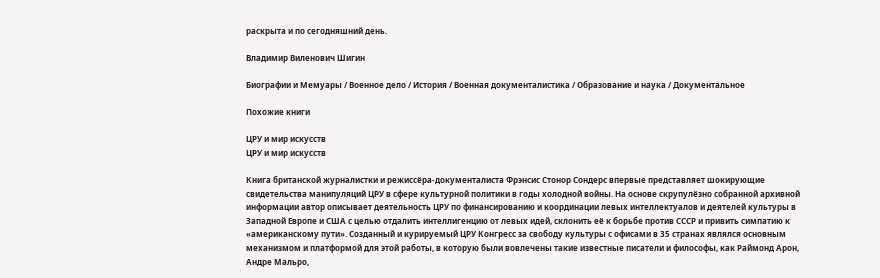раскрыта и по сегодняшний день.

Владимир Виленович Шигин

Биографии и Мемуары / Военное дело / История / Военная документалистика / Образование и наука / Документальное

Похожие книги

ЦРУ и мир искусств
ЦРУ и мир искусств

Книга британской журналистки и режиссёра-документалиста Фрэнсис Стонор Сондерс впервые представляет шокирующие свидетельства манипуляций ЦРУ в сфере культурной политики в годы холодной войны. На основе скрупулёзно собранной архивной информации автор описывает деятельность ЦРУ по финансированию и координации левых интеллектуалов и деятелей культуры в Западной Европе и США с целью отдалить интеллигенцию от левых идей, склонить её к борьбе против СССР и привить симпатию к «американскому пути». Созданный и курируемый ЦРУ Конгресс за свободу культуры с офисами в 35 странах являлся основным механизмом и платформой для этой работы, в которую были вовлечены такие известные писатели и философы, как Раймонд Арон, Андре Мальро,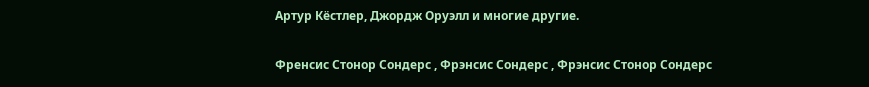Артур Кёстлер, Джордж Оруэлл и многие другие.

Френсис Стонор Сондерс , Фрэнсис Сондерс , Фрэнсис Стонор Сондерс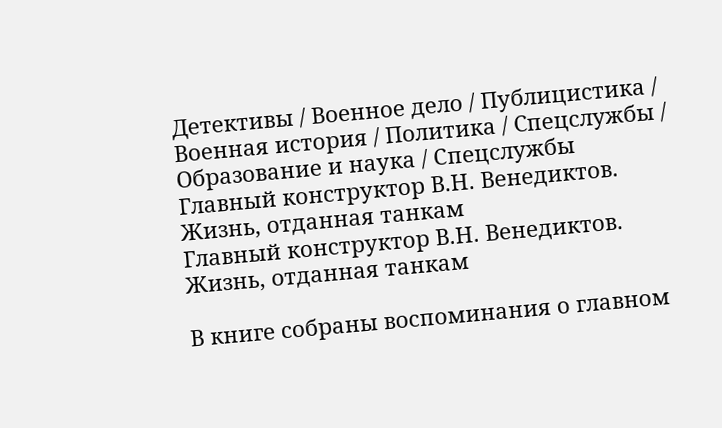Детективы / Военное дело / Публицистика / Военная история / Политика / Спецслужбы / Образование и наука / Cпецслужбы
Главный конструктор В.Н. Венедиктов. Жизнь, отданная танкам
Главный конструктор В.Н. Венедиктов. Жизнь, отданная танкам

В книге собраны воспоминания о главном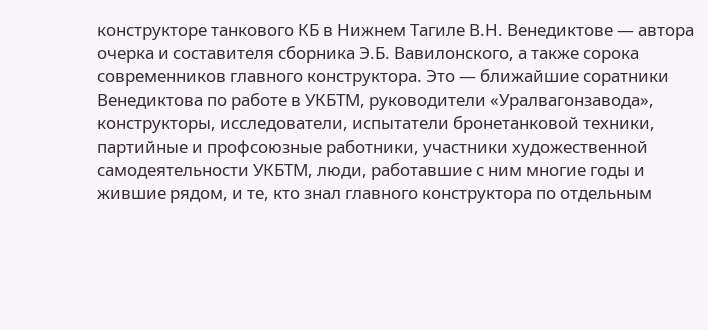конструкторе танкового КБ в Нижнем Тагиле В.Н. Венедиктове — автора очерка и составителя сборника Э.Б. Вавилонского, а также сорока современников главного конструктора. Это — ближайшие соратники Венедиктова по работе в УКБТМ, руководители «Уралвагонзавода», конструкторы, исследователи, испытатели бронетанковой техники, партийные и профсоюзные работники, участники художественной самодеятельности УКБТМ, люди, работавшие с ним многие годы и жившие рядом, и те, кто знал главного конструктора по отдельным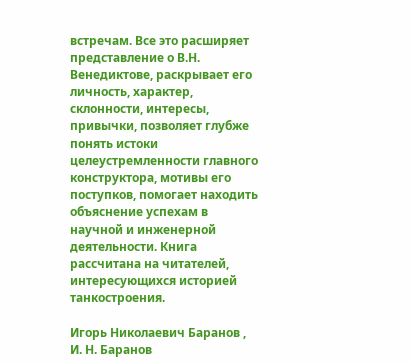встречам. Все это расширяет представление о В.Н. Венедиктове, раскрывает его личность, характер, склонности, интересы, привычки, позволяет глубже понять истоки целеустремленности главного конструктора, мотивы его поступков, помогает находить объяснение успехам в научной и инженерной деятельности. Книга рассчитана на читателей, интересующихся историей танкостроения.

Игорь Николаевич Баранов , И. Н. Баранов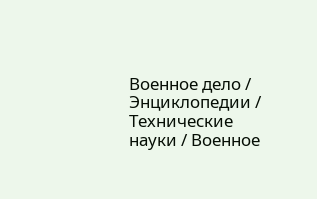Военное дело / Энциклопедии / Технические науки / Военное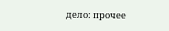дело: прочее